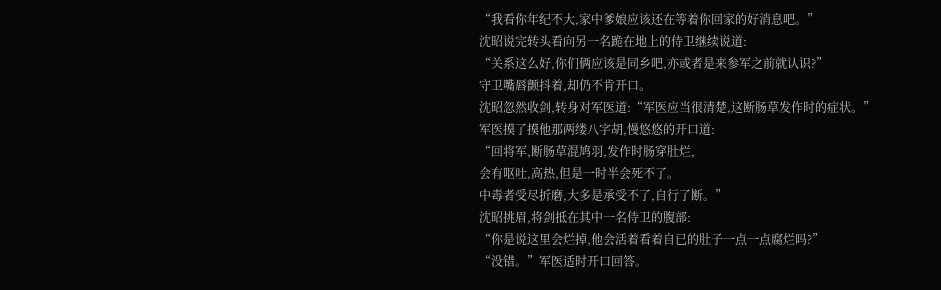“我看你年纪不大,家中爹娘应该还在等着你回家的好消息吧。”
沈昭说完转头看向另一名跪在地上的侍卫继续说道:
“关系这么好,你们俩应该是同乡吧,亦或者是来参军之前就认识?”
守卫嘴唇颤抖着,却仍不肯开口。
沈昭忽然收剑,转身对军医道:“军医应当很清楚,这断肠草发作时的症状。”
军医摸了摸他那两缕八字胡,慢悠悠的开口道:
“回将军,断肠草混鸠羽,发作时肠穿肚烂,
会有呕吐,高热,但是一时半会死不了。
中毒者受尽折磨,大多是承受不了,自行了断。”
沈昭挑眉,将剑抵在其中一名侍卫的腹部:
“你是说这里会烂掉,他会活着看着自已的肚子一点一点腐烂吗?”
“没错。”军医适时开口回答。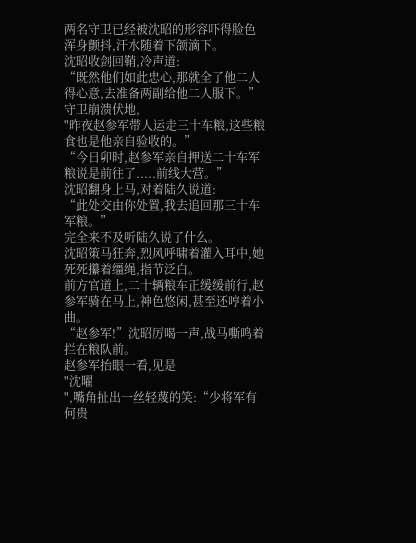两名守卫已经被沈昭的形容吓得脸色浑身颤抖,汗水随着下颌滴下。
沈昭收剑回鞘,冷声道:
“既然他们如此忠心,那就全了他二人得心意,去准备两副给他二人服下。”
守卫崩溃伏地,
"昨夜赵参军带人运走三十车粮,这些粮食也是他亲自验收的。”
“今日卯时,赵参军亲自押送二十车军粮说是前往了.....前线大营。”
沈昭翻身上马,对着陆久说道:
“此处交由你处置,我去追回那三十车军粮。”
完全来不及听陆久说了什么。
沈昭策马狂奔,烈风呼啸着灌入耳中,她死死攥着缰绳,指节泛白。
前方官道上,二十辆粮车正缓缓前行,赵参军骑在马上,神色悠闲,甚至还哼着小曲。
“赵参军!”沈昭厉喝一声,战马嘶鸣着拦在粮队前。
赵参军抬眼一看,见是
"沈曜
",嘴角扯出一丝轻蔑的笑:“少将军有何贵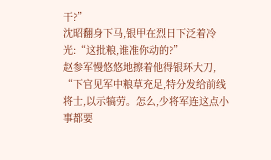干?”
沈昭翻身下马,银甲在烈日下泛着冷光:“这批粮,谁准你动的?”
赵参军慢悠悠地擦着他得银环大刀,
“下官见军中粮草充足,特分发给前线将士,以示犒劳。怎么,少将军连这点小事都要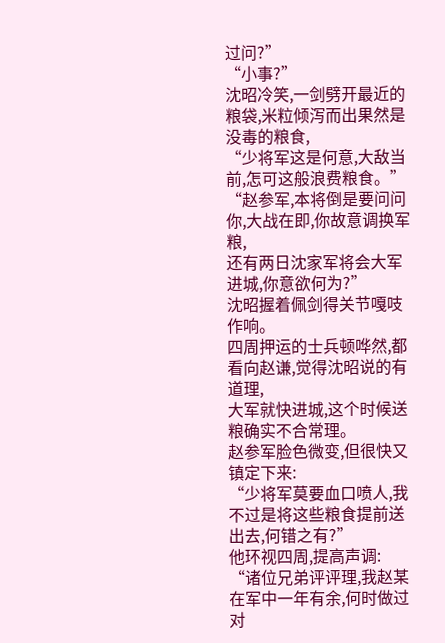过问?”
“小事?”
沈昭冷笑,一剑劈开最近的粮袋,米粒倾泻而出果然是没毒的粮食,
“少将军这是何意,大敌当前,怎可这般浪费粮食。”
“赵参军,本将倒是要问问你,大战在即,你故意调换军粮,
还有两日沈家军将会大军进城,你意欲何为?”
沈昭握着佩剑得关节嘎吱作响。
四周押运的士兵顿哗然,都看向赵谦,觉得沈昭说的有道理,
大军就快进城,这个时候送粮确实不合常理。
赵参军脸色微变,但很快又镇定下来:
“少将军莫要血口喷人,我不过是将这些粮食提前送出去,何错之有?”
他环视四周,提高声调:
“诸位兄弟评评理,我赵某在军中一年有余,何时做过对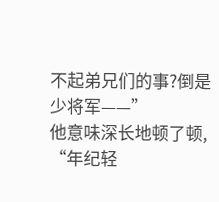不起弟兄们的事?倒是少将军——”
他意味深长地顿了顿,
“年纪轻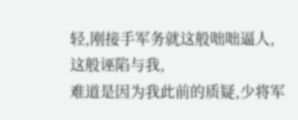轻,刚接手军务就这般咄咄逼人,这般诬陷与我,
难道是因为我此前的质疑,少将军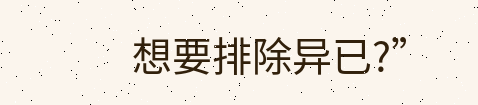想要排除异已?”